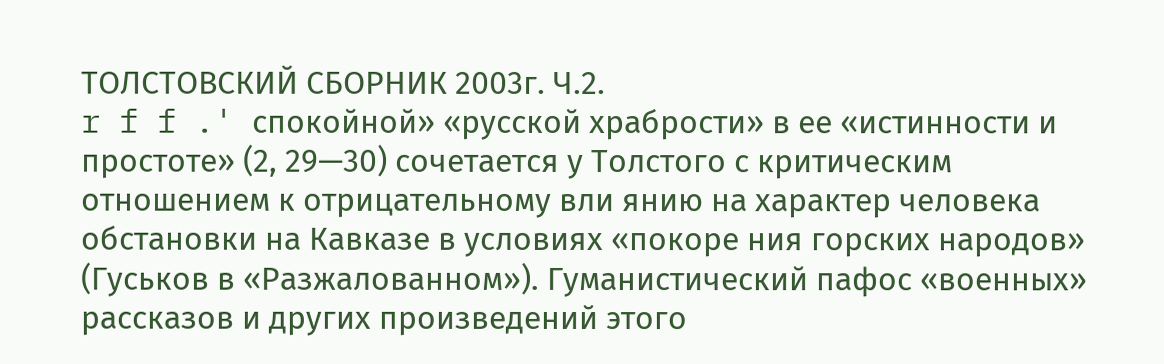ТОЛСТОВСКИЙ СБОРНИК 2003г. Ч.2.
r f f .' спокойной» «русской храбрости» в ее «истинности и простоте» (2, 29—30) сочетается у Толстого с критическим отношением к отрицательному вли янию на характер человека обстановки на Кавказе в условиях «покоре ния горских народов» (Гуськов в «Разжалованном»). Гуманистический пафос «военных» рассказов и других произведений этого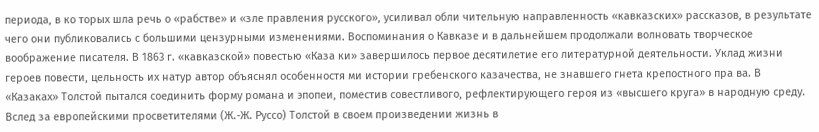периода, в ко торых шла речь о «рабстве» и «зле правления русского», усиливал обли чительную направленность «кавказских» рассказов, в результате чего они публиковались с большими цензурными изменениями. Воспоминания о Кавказе и в дальнейшем продолжали волновать творческое воображение писателя. В 1863 г. «кавказской» повестью «Каза ки» завершилось первое десятилетие его литературной деятельности. Уклад жизни героев повести, цельность их натур автор объяснял особенностя ми истории гребенского казачества, не знавшего гнета крепостного пра ва. В «Казаках» Толстой пытался соединить форму романа и эпопеи, поместив совестливого, рефлектирующего героя из «высшего круга» в народную среду. Вслед за европейскими просветителями (Ж.-Ж. Руссо) Толстой в своем произведении жизнь в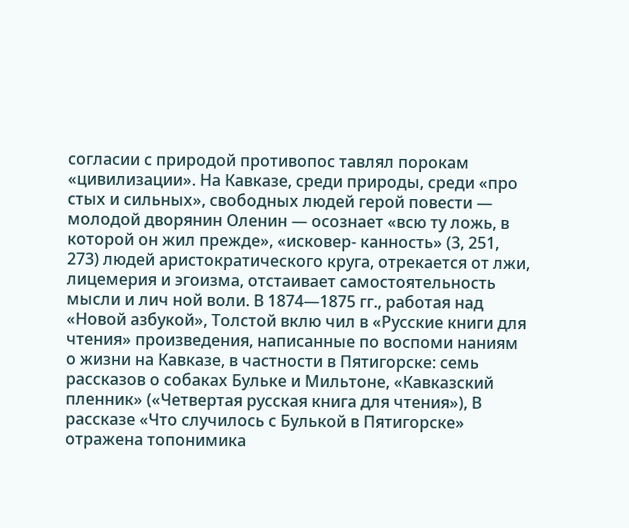согласии с природой противопос тавлял порокам «цивилизации». На Кавказе, среди природы, среди «про стых и сильных», свободных людей герой повести — молодой дворянин Оленин — осознает «всю ту ложь, в которой он жил прежде», «исковер- канность» (3, 251, 273) людей аристократического круга, отрекается от лжи, лицемерия и эгоизма, отстаивает самостоятельность мысли и лич ной воли. В 1874—1875 гг., работая над «Новой азбукой», Толстой вклю чил в «Русские книги для чтения» произведения, написанные по воспоми наниям о жизни на Кавказе, в частности в Пятигорске: семь рассказов о собаках Бульке и Мильтоне, «Кавказский пленник» («Четвертая русская книга для чтения»), В рассказе «Что случилось с Булькой в Пятигорске» отражена топонимика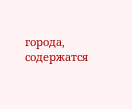города, содержатся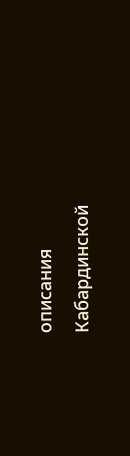описания Кабардинской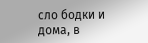сло бодки и дома, в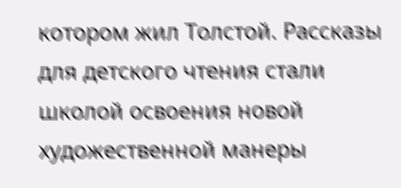котором жил Толстой. Рассказы для детского чтения стали школой освоения новой художественной манеры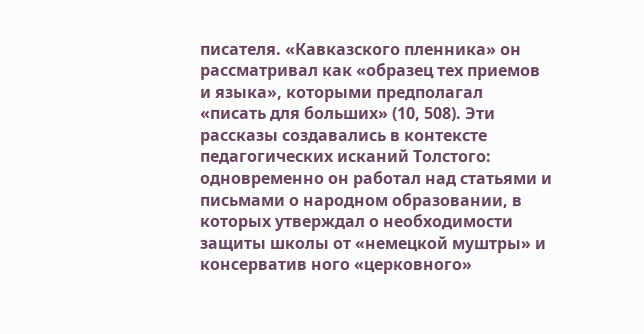писателя. «Кавказского пленника» он рассматривал как «образец тех приемов и языка», которыми предполагал «писать для больших» (10, 508). Эти рассказы создавались в контексте педагогических исканий Толстого: одновременно он работал над статьями и письмами о народном образовании, в которых утверждал о необходимости защиты школы от «немецкой муштры» и консерватив ного «церковного»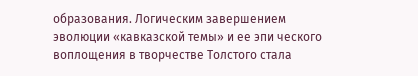образования. Логическим завершением эволюции «кавказской темы» и ее эпи ческого воплощения в творчестве Толстого стала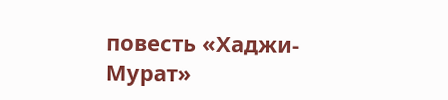повесть «Хаджи-Мурат»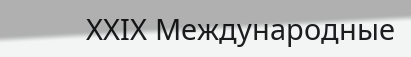XXIX Международные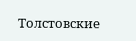Толстовские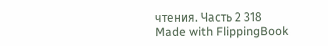чтения. Часть 2 318
Made with FlippingBook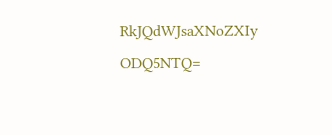RkJQdWJsaXNoZXIy ODQ5NTQ=